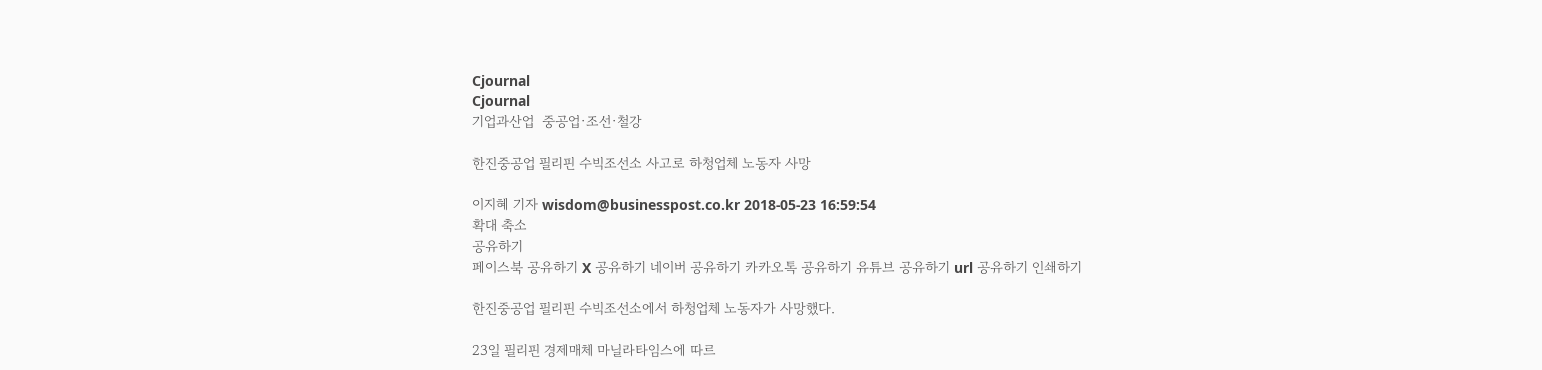Cjournal
Cjournal
기업과산업  중공업·조선·철강

한진중공업 필리핀 수빅조선소 사고로 하청업체 노동자 사망

이지혜 기자 wisdom@businesspost.co.kr 2018-05-23 16:59:54
확대 축소
공유하기
페이스북 공유하기 X 공유하기 네이버 공유하기 카카오톡 공유하기 유튜브 공유하기 url 공유하기 인쇄하기

한진중공업 필리핀 수빅조선소에서 하청업체 노동자가 사망했다.

23일 필리핀 경제매체 마닐라타임스에 따르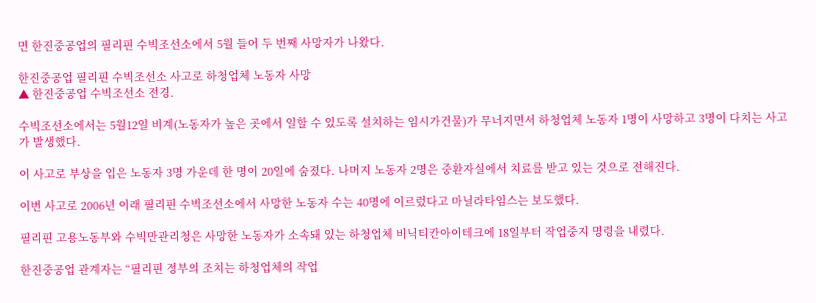면 한진중공업의 필리핀 수빅조선소에서 5월 들어 두 번째 사망자가 나왔다.

한진중공업 필리핀 수빅조선소 사고로 하청업체 노동자 사망
▲ 한진중공업 수빅조선소 전경.

수빅조선소에서는 5월12일 비계(노동자가 높은 곳에서 일할 수 있도록 설치하는 임시가건물)가 무너지면서 하청업체 노동자 1명이 사망하고 3명이 다치는 사고가 발생했다.

이 사고로 부상을 입은 노동자 3명 가운데 한 명이 20일에 숨졌다. 나머지 노동자 2명은 중환자실에서 치료를 받고 있는 것으로 전해진다.

이번 사고로 2006년 이래 필리핀 수빅조선소에서 사망한 노동자 수는 40명에 이르렀다고 마닐라타임스는 보도했다.

필리핀 고용노동부와 수빅만관리청은 사망한 노동자가 소속돼 있는 하청업체 비닉티칸아이테크에 18일부터 작업중지 명령을 내렸다.

한진중공업 관계자는 “필리핀 정부의 조치는 하청업체의 작업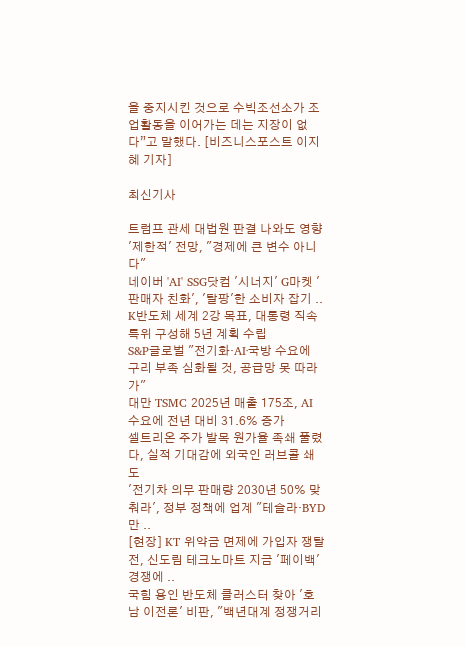을 중지시킨 것으로 수빅조선소가 조업활동을 이어가는 데는 지장이 없다”고 말했다. [비즈니스포스트 이지혜 기자]

최신기사

트럼프 관세 대법원 판결 나와도 영향 '제한적' 전망, "경제에 큰 변수 아니다"
네이버 'AI' SSG닷컴 '시너지' G마켓 '판매자 친화', '탈팡'한 소비자 잡기 ..
K반도체 세계 2강 목표, 대통령 직속 특위 구성해 5년 계획 수립
S&P글로벌 "전기화·AI·국방 수요에 구리 부족 심화될 것, 공급망 못 따라가"
대만 TSMC 2025년 매출 175조, AI 수요에 전년 대비 31.6% 증가
셀트리온 주가 발목 원가율 족쇄 풀렸다, 실적 기대감에 외국인 러브콜 쇄도
'전기차 의무 판매량 2030년 50% 맞춰라', 정부 정책에 업계 "테슬라·BYD만 ..
[현장] KT 위약금 면제에 가입자 쟁탈전, 신도림 테크노마트 지금 '페이백' 경쟁에 ..
국힘 용인 반도체 클러스터 찾아 '호남 이전론' 비판, "백년대계 정쟁거리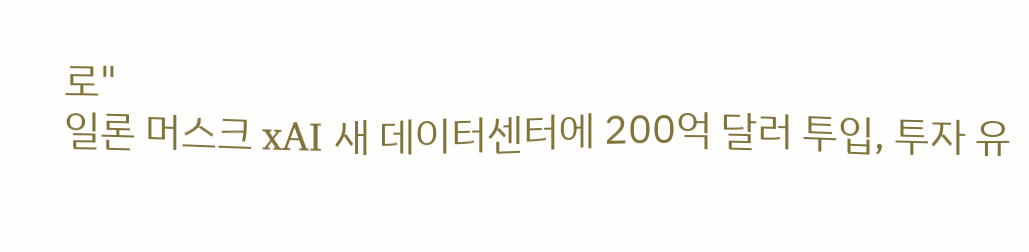로"
일론 머스크 xAI 새 데이터센터에 200억 달러 투입, 투자 유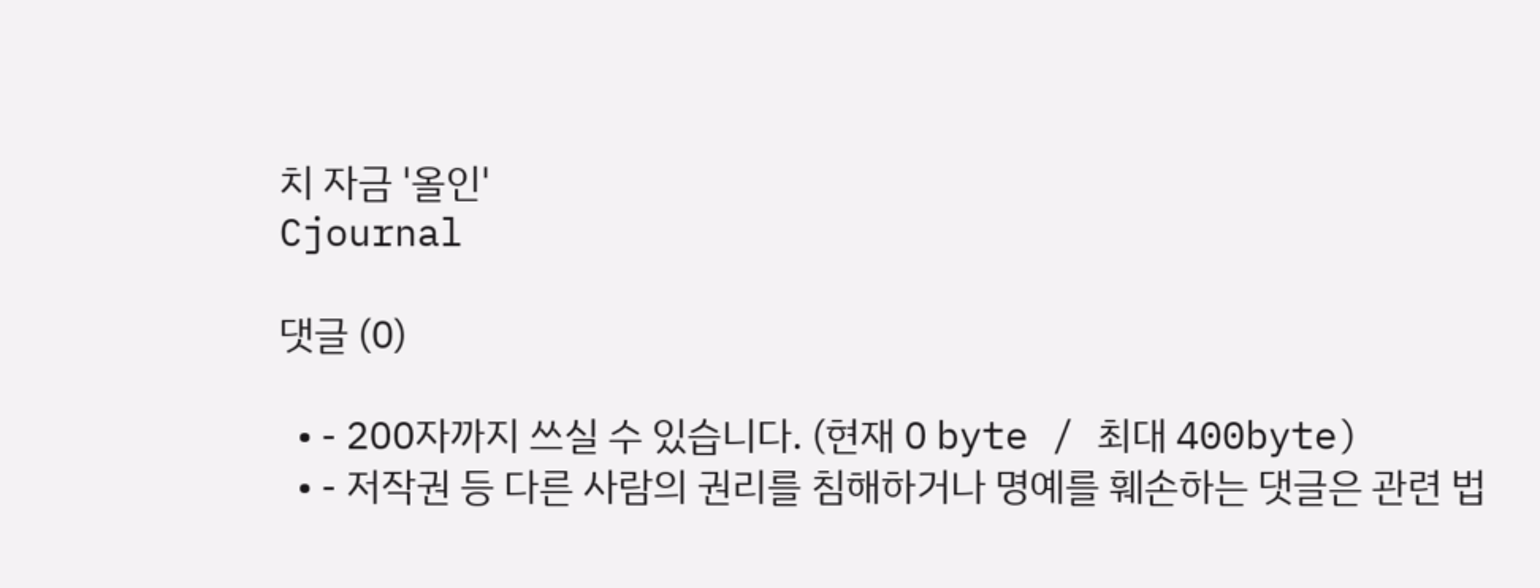치 자금 '올인'
Cjournal

댓글 (0)

  • - 200자까지 쓰실 수 있습니다. (현재 0 byte / 최대 400byte)
  • - 저작권 등 다른 사람의 권리를 침해하거나 명예를 훼손하는 댓글은 관련 법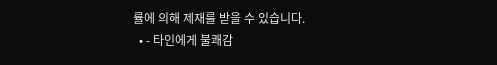률에 의해 제재를 받을 수 있습니다.
  • - 타인에게 불쾌감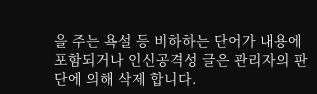을 주는 욕설 등 비하하는 단어가 내용에 포함되거나 인신공격성 글은 관리자의 판단에 의해 삭제 합니다.